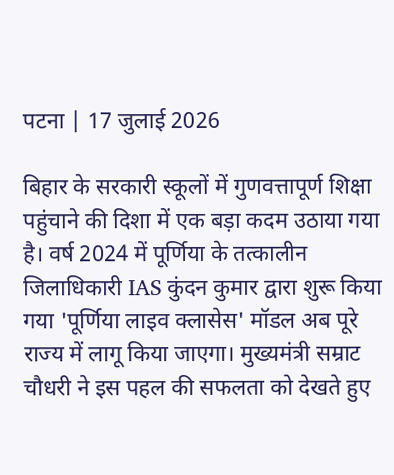पटना | 17 जुलाई 2026

बिहार के सरकारी स्कूलों में गुणवत्तापूर्ण शिक्षा पहुंचाने की दिशा में एक बड़ा कदम उठाया गया है। वर्ष 2024 में पूर्णिया के तत्कालीन जिलाधिकारी IAS कुंदन कुमार द्वारा शुरू किया गया 'पूर्णिया लाइव क्लासेस' मॉडल अब पूरे राज्य में लागू किया जाएगा। मुख्यमंत्री सम्राट चौधरी ने इस पहल की सफलता को देखते हुए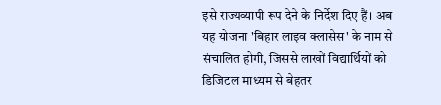इसे राज्यव्यापी रूप देने के निर्देश दिए हैं। अब यह योजना 'बिहार लाइव क्लासेस' के नाम से संचालित होगी, जिससे लाखों विद्यार्थियों को डिजिटल माध्यम से बेहतर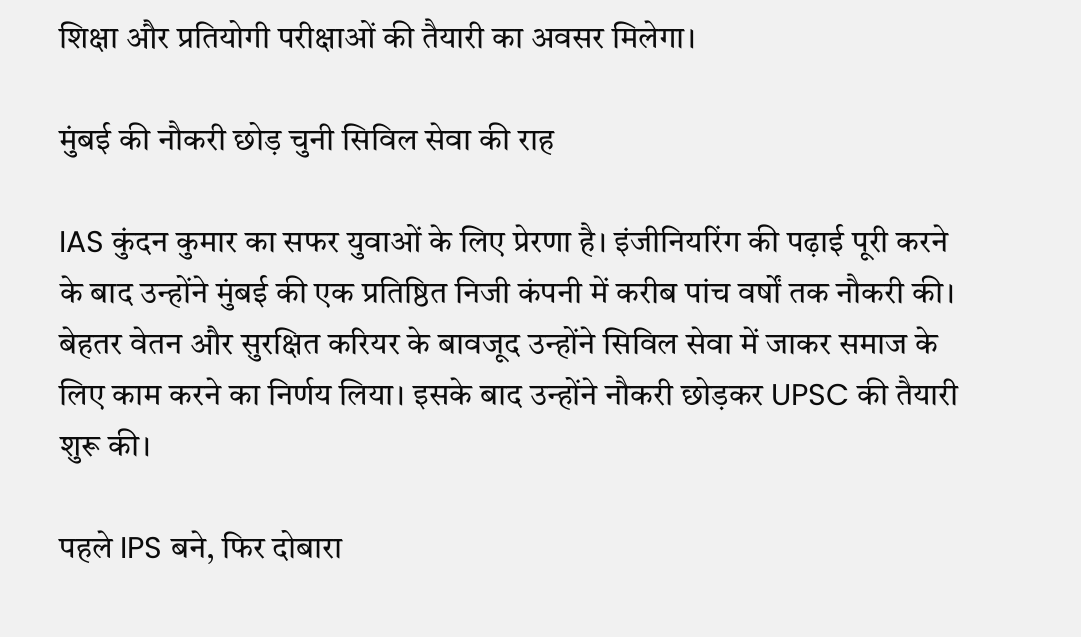शिक्षा और प्रतियोगी परीक्षाओं की तैयारी का अवसर मिलेगा।

मुंबई की नौकरी छोड़ चुनी सिविल सेवा की राह

IAS कुंदन कुमार का सफर युवाओं के लिए प्रेरणा है। इंजीनियरिंग की पढ़ाई पूरी करने के बाद उन्होंने मुंबई की एक प्रतिष्ठित निजी कंपनी में करीब पांच वर्षों तक नौकरी की। बेहतर वेतन और सुरक्षित करियर के बावजूद उन्होंने सिविल सेवा में जाकर समाज के लिए काम करने का निर्णय लिया। इसके बाद उन्होंने नौकरी छोड़कर UPSC की तैयारी शुरू की।

पहले IPS बने, फिर दोबारा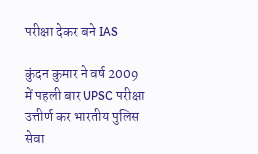परीक्षा देकर बने IAS

कुंदन कुमार ने वर्ष 2009 में पहली बार UPSC परीक्षा उत्तीर्ण कर भारतीय पुलिस सेवा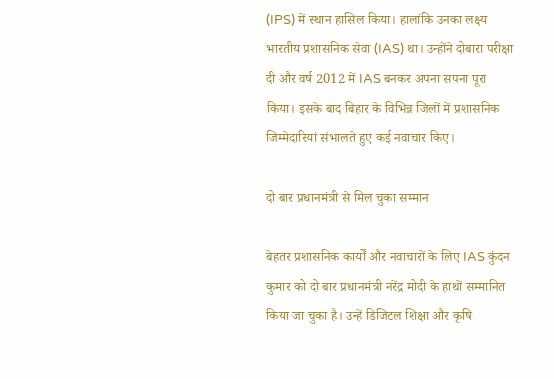(IPS) में स्थान हासिल किया। हालांकि उनका लक्ष्य भारतीय प्रशासनिक सेवा (IAS) था। उन्होंने दोबारा परीक्षा दी और वर्ष 2012 में IAS बनकर अपना सपना पूरा किया। इसके बाद बिहार के विभिन्न जिलों में प्रशासनिक जिम्मेदारियां संभालते हुए कई नवाचार किए।

दो बार प्रधानमंत्री से मिल चुका सम्मान

बेहतर प्रशासनिक कार्यों और नवाचारों के लिए IAS कुंदन कुमार को दो बार प्रधानमंत्री नरेंद्र मोदी के हाथों सम्मानित किया जा चुका है। उन्हें डिजिटल शिक्षा और कृषि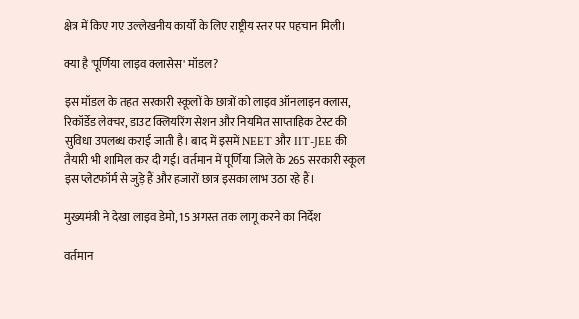क्षेत्र में किए गए उल्लेखनीय कार्यों के लिए राष्ट्रीय स्तर पर पहचान मिली।

क्या है 'पूर्णिया लाइव क्लासेस' मॉडल?

इस मॉडल के तहत सरकारी स्कूलों के छात्रों को लाइव ऑनलाइन क्लास, रिकॉर्डेड लेक्चर, डाउट क्लियरिंग सेशन और नियमित साप्ताहिक टेस्ट की सुविधा उपलब्ध कराई जाती है। बाद में इसमें NEET और IIT-JEE की तैयारी भी शामिल कर दी गई। वर्तमान में पूर्णिया जिले के 265 सरकारी स्कूल इस प्लेटफॉर्म से जुड़े हैं और हजारों छात्र इसका लाभ उठा रहे हैं।

मुख्यमंत्री ने देखा लाइव डेमो, 15 अगस्त तक लागू करने का निर्देश

वर्तमान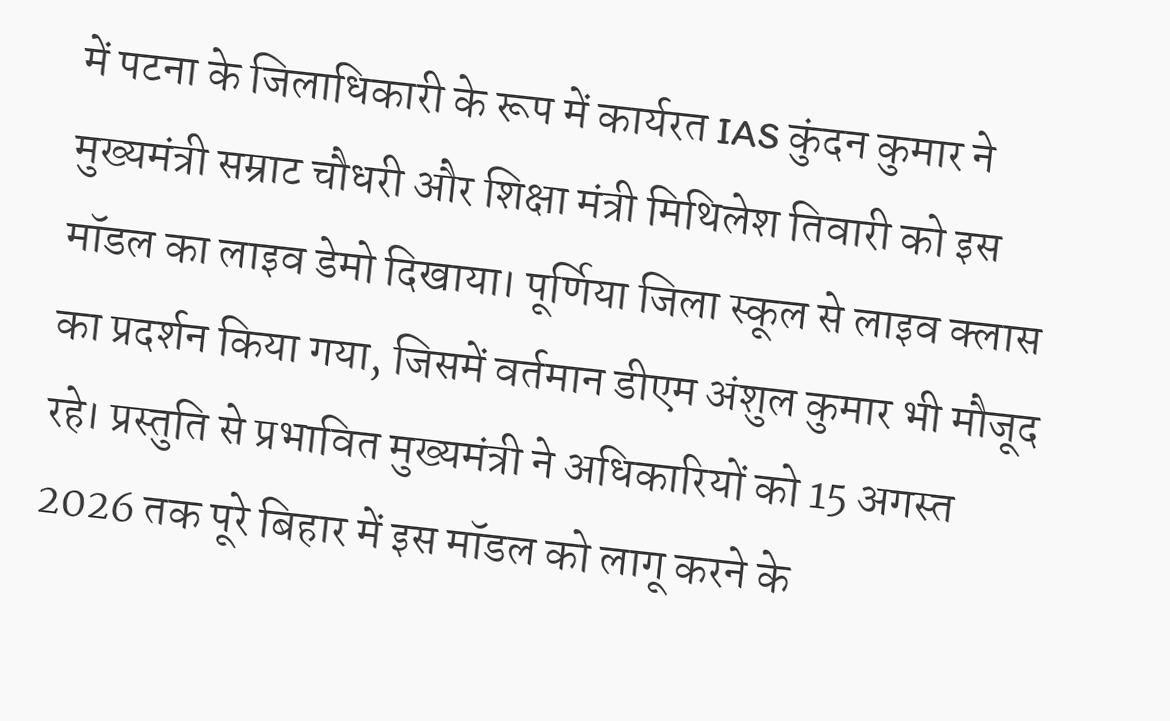में पटना के जिलाधिकारी के रूप में कार्यरत IAS कुंदन कुमार ने मुख्यमंत्री सम्राट चौधरी और शिक्षा मंत्री मिथिलेश तिवारी को इस मॉडल का लाइव डेमो दिखाया। पूर्णिया जिला स्कूल से लाइव क्लास का प्रदर्शन किया गया, जिसमें वर्तमान डीएम अंशुल कुमार भी मौजूद रहे। प्रस्तुति से प्रभावित मुख्यमंत्री ने अधिकारियों को 15 अगस्त 2026 तक पूरे बिहार में इस मॉडल को लागू करने के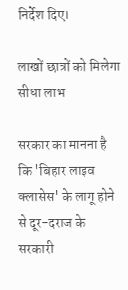निर्देश दिए।

लाखों छात्रों को मिलेगा सीधा लाभ

सरकार का मानना है कि 'बिहार लाइव क्लासेस' के लागू होने से दूर-दराज के सरकारी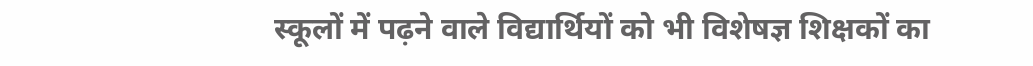स्कूलों में पढ़ने वाले विद्यार्थियों को भी विशेषज्ञ शिक्षकों का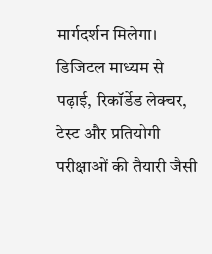मार्गदर्शन मिलेगा। डिजिटल माध्यम से पढ़ाई, रिकॉर्डेड लेक्चर, टेस्ट और प्रतियोगी परीक्षाओं की तैयारी जैसी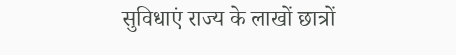सुविधाएं राज्य के लाखों छात्रों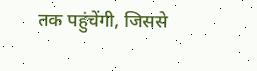तक पहुंचेंगी, जिससे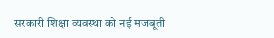सरकारी शिक्षा व्यवस्था को नई मजबूती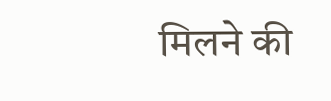मिलने की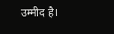उम्मीद है।